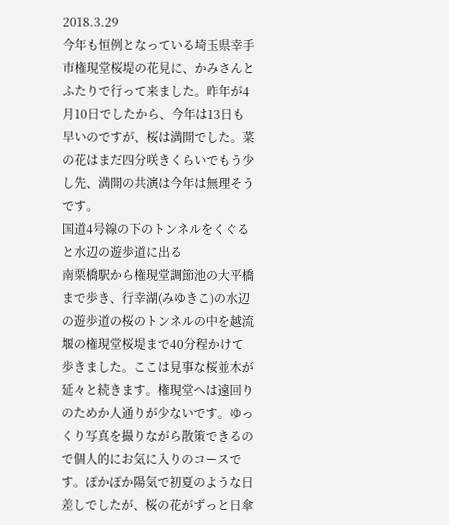2018.3.29
今年も恒例となっている埼玉県幸手市権現堂桜堤の花見に、かみさんとふたりで行って来ました。昨年が4月10日でしたから、今年は13日も早いのですが、桜は満開でした。菜の花はまだ四分咲きくらいでもう少し先、満開の共演は今年は無理そうです。
国道4号線の下のトンネルをくぐると水辺の遊歩道に出る
南栗橋駅から権現堂調節池の大平橋まで歩き、行幸湖(みゆきこ)の水辺の遊歩道の桜のトンネルの中を越流堰の権現堂桜堤まで40分程かけて歩きました。ここは見事な桜並木が延々と続きます。権現堂へは遠回りのためか人通りが少ないです。ゆっくり写真を撮りながら散策できるので個人的にお気に入りのコースです。ぽかぽか陽気で初夏のような日差しでしたが、桜の花がずっと日傘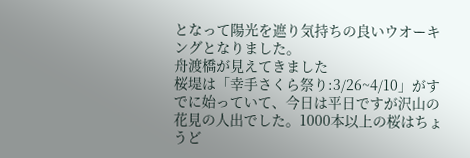となって陽光を遮り気持ちの良いウオーキングとなりました。
舟渡橋が見えてきました
桜堤は「幸手さくら祭り:3/26~4/10」がすでに始っていて、今日は平日ですが沢山の花見の人出でした。1000本以上の桜はちょうど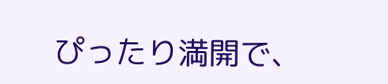ぴったり満開で、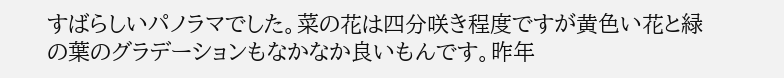すばらしいパノラマでした。菜の花は四分咲き程度ですが黄色い花と緑の葉のグラデーションもなかなか良いもんです。昨年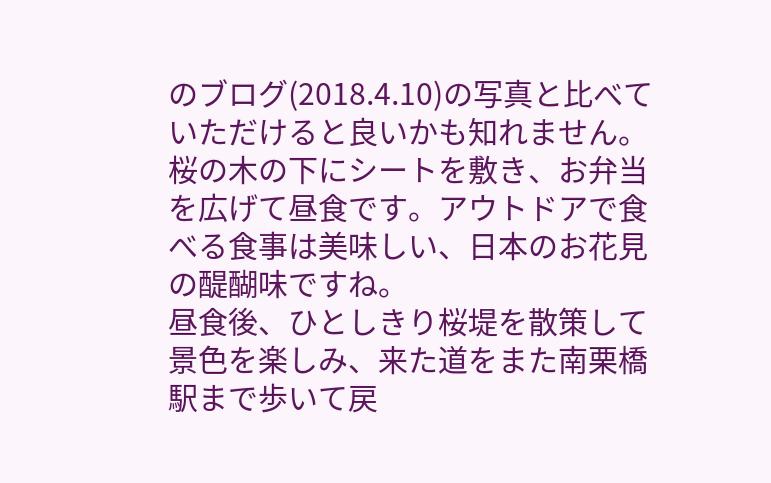のブログ(2018.4.10)の写真と比べていただけると良いかも知れません。
桜の木の下にシートを敷き、お弁当を広げて昼食です。アウトドアで食べる食事は美味しい、日本のお花見の醍醐味ですね。
昼食後、ひとしきり桜堤を散策して景色を楽しみ、来た道をまた南栗橋駅まで歩いて戻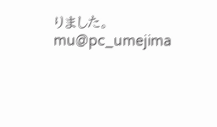りました。
mu@pc_umejima